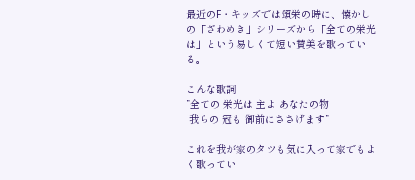最近のF・キッズでは頌栄の時に、懐かしの「ざわめき」シリーズから「全ての栄光は」という易しくて短い賛美を歌っている。

こんな歌詞
”全ての 栄光は 主よ あなたの物
 我らの 冠も 御前にささげます”

これを我が家のタツも気に入って家でもよく歌ってい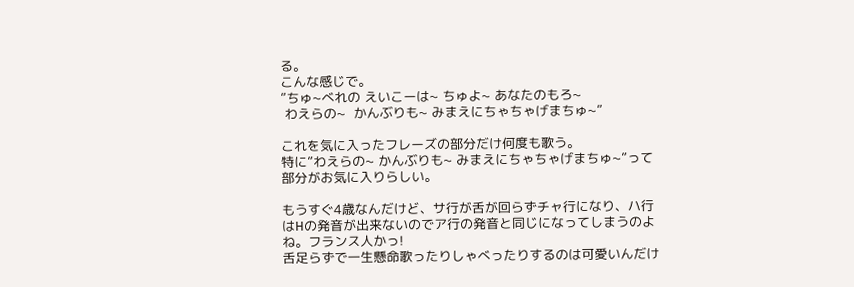る。
こんな感じで。
”ちゅ~べれの えいこーは~ ちゅよ~ あなたのもろ~
 わえらの~  かんぶりも~ みまえにちゃちゃげまちゅ~”

これを気に入ったフレーズの部分だけ何度も歌う。
特に”わえらの~ かんぶりも~ みまえにちゃちゃげまちゅ~”って部分がお気に入りらしい。

もうすぐ4歳なんだけど、サ行が舌が回らずチャ行になり、ハ行はHの発音が出来ないのでア行の発音と同じになってしまうのよね。フランス人かっ!
舌足らずで一生懸命歌ったりしゃべったりするのは可愛いんだけ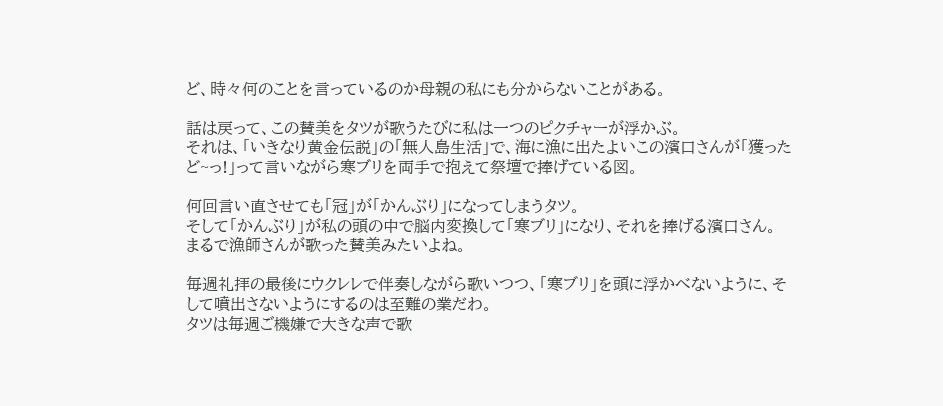ど、時々何のことを言っているのか母親の私にも分からないことがある。

話は戻って、この賛美をタツが歌うたびに私は一つのピクチャーが浮かぶ。
それは、「いきなり黄金伝説」の「無人島生活」で、海に漁に出たよいこの濱口さんが「獲ったど~っ!」って言いながら寒ブリを両手で抱えて祭壇で捧げている図。

何回言い直させても「冠」が「かんぶり」になってしまうタツ。
そして「かんぶり」が私の頭の中で脳内変換して「寒ブリ」になり、それを捧げる濱口さん。
まるで漁師さんが歌った賛美みたいよね。

毎週礼拝の最後にウクレレで伴奏しながら歌いつつ、「寒ブリ」を頭に浮かべないように、そして噴出さないようにするのは至難の業だわ。
タツは毎週ご機嫌で大きな声で歌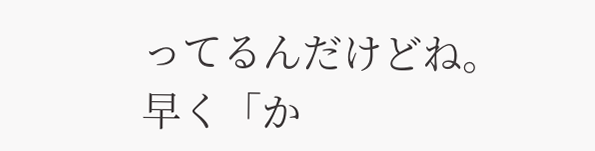ってるんだけどね。
早く「か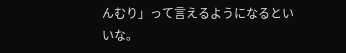んむり」って言えるようになるといいな。